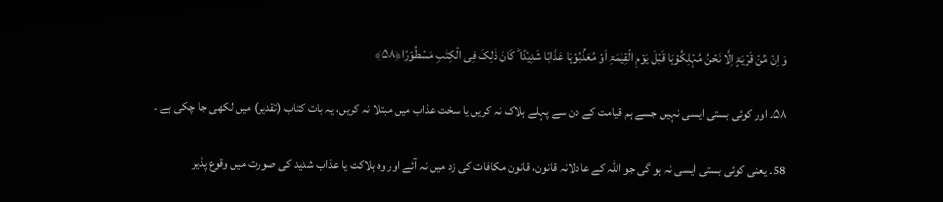وَ اِنۡ مِّنۡ قَرۡیَۃٍ اِلَّا نَحۡنُ مُہۡلِکُوۡہَا قَبۡلَ یَوۡمِ الۡقِیٰمَۃِ اَوۡ مُعَذِّبُوۡہَا عَذَابًا شَدِیۡدًا ؕ کَانَ ذٰلِکَ فِی الۡکِتٰبِ مَسۡطُوۡرًا﴿۵۸﴾

۵۸۔ اور کوئی بستی ایسی نہیں جسے ہم قیامت کے دن سے پہلے ہلاک نہ کریں یا سخت عذاب میں مبتلا نہ کریں، یہ بات کتاب (تقدیر) میں لکھی جا چکی ہے ۔

58۔ یعنی کوئی بستی ایسی نہ ہو گی جو اللہ کے عادلانہ قانون، قانون مکافات کی زد میں نہ آئے اور وہ ہلاکت یا عذاب شدید کی صورت میں وقوع پذیر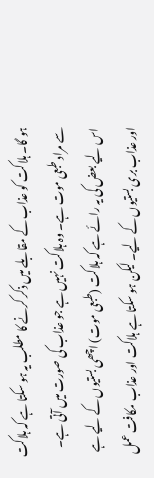ہو گا۔ ہلاکت کو عذاب کے مقابلے میں ذکر کرنے کا مطلب یہ ہو سکتا ہے کہ ہلاکت سے مراد طبعی موت ہے۔ وہ ہلاکت نہیں ہے جو عذاب کی صورت میں آتی ہے۔ اس لیے بعض کی یہ رائے ہے کہ ہلاکت (طبعی موت) اچھی بستیوں کے لیے ہے اور عذاب بری بستیوں کے لیے۔ لیکن ہو سکتا ہے ہلاکت اور عذاب مکافت عمل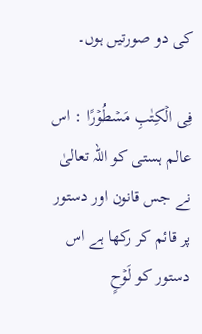کی دو صورتیں ہوں۔

فِی الۡکِتٰبِ مَسۡطُوۡرًا : اس عالم ہستی کو اللہ تعالیٰ نے جس قانون اور دستور پر قائم کر رکھا ہے اس دستور کو لَوۡحٍ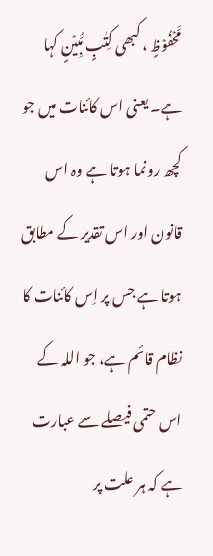مَّحۡفُوۡظٍ ، کبھی کِتٰبٍ مُّبِیۡنٍ کہا ہے۔ یعنی اس کائنات میں جو کچھ رونما ہوتا ہے وہ اس قانون اور اس تقدیر کے مطابق ہوتا ہے جس پر اِس کائنات کا نظام قائم ہے، جو اللہ کے اس حتمی فیصلے سے عبارت ہے کہ ہر علت پر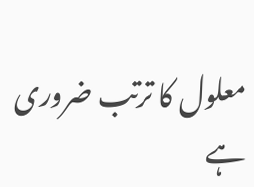معلول کا ترتب ضروری ہے